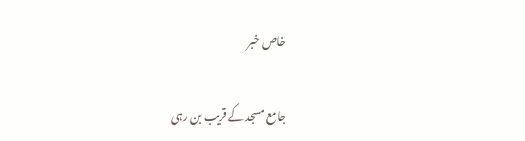خاص خبر

جامع مسجد کے قریب بن رہی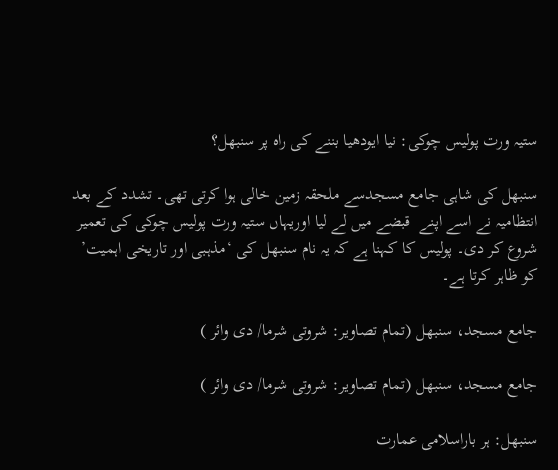ستیہ ورت پولیس چوکی: نیا ایودھیا بننے کی راہ پر سنبھل؟

سنبھل کی شاہی جامع مسجدسے ملحقہ زمین خالی ہوا کرتی تھی۔ تشدد کے بعد انتظامیہ نے اسے اپنے  قبضے میں لے لیا اوریہاں ستیہ ورت پولیس چوکی کی تعمیر شروع کر دی۔ پولیس کا کہنا ہے کہ یہ نام سنبھل کی ‘مذہبی اور تاریخی اہمیت’ کو ظاہر کرتا ہے۔

جامع مسجد، سنبھل (تمام تصاویر: شروتی شرما/ دی وائر )

جامع مسجد، سنبھل (تمام تصاویر: شروتی شرما/ دی وائر )

سنبھل: ہر باراسلامی عمارت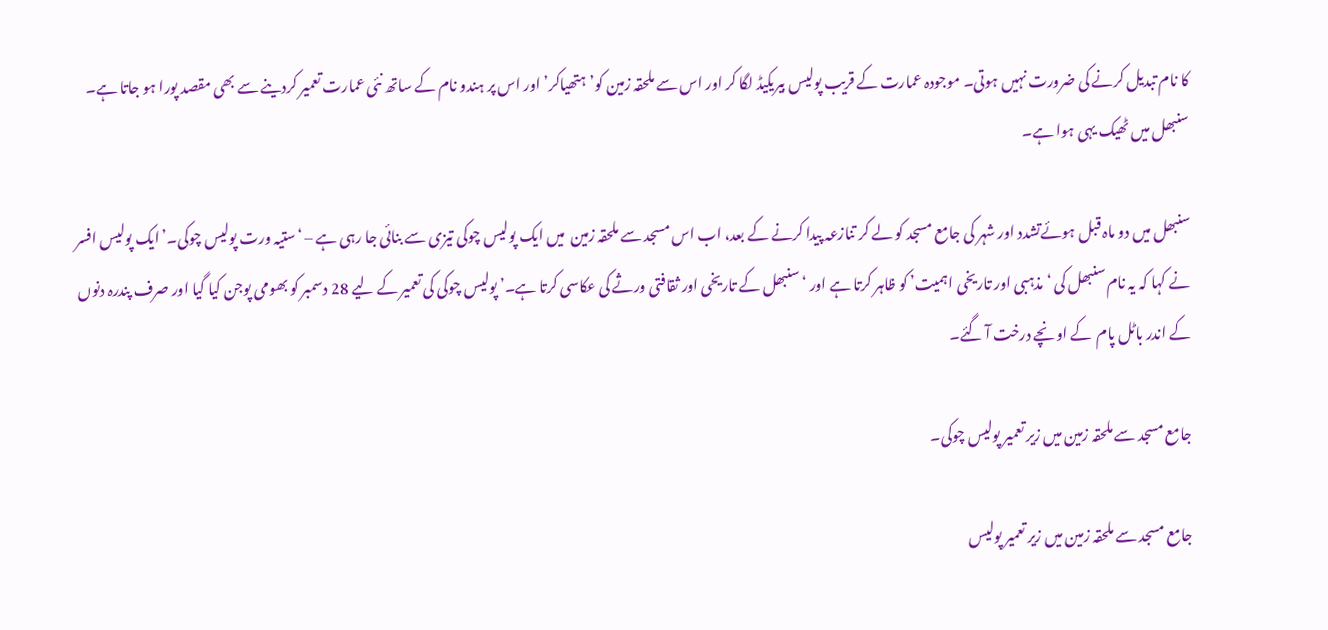کا نام تبدیل کرنے کی ضرورت نہیں ہوتی۔ موجودہ عمارت کے قریب پولیس بیریکیڈ لگا کر اور اس سے ملحقہ زمین کو’ہتھیاکر’اور اس پر ہندو نام کے ساتھ نئی عمارت تعمیر کردینے سے بھی مقصد پورا ہو جاتا ہے۔ سنبھل میں ٹھیک یہی ہوا ہے۔

سنبھل میں دو ماہ قبل ہوئےتشدد اور شہر کی جامع مسجد کو لے کر تنازعہ پیدا کرنے کے بعد، اب اس مسجد سے ملحقہ زمین  میں ایک پولیس چوکی تیزی سے بنائی جا رہی ہے – ‘ستیہ ورت پولیس چوکی۔’ایک پولیس افسر نے کہا کہ یہ نام سنبھل کی ‘مذہبی اور تاریخی اہمیت’ کو ظاہر کرتا ہے اور ‘سنبھل کے تاریخی اور ثقافتی ورثے کی عکاسی کرتا ہے۔’ پولیس چوکی کی تعمیر کے لیے 28 دسمبر کو بھومی پوجن کیا گیا اور صرف پندرہ دنوں کے اندر باٹل پام  کے اونچے درخت آ گئے۔

جامع مسجد سے ملحقہ زمین میں زیر تعمیر پولیس چوکی۔

جامع مسجد سے ملحقہ زمین میں زیر تعمیر پولیس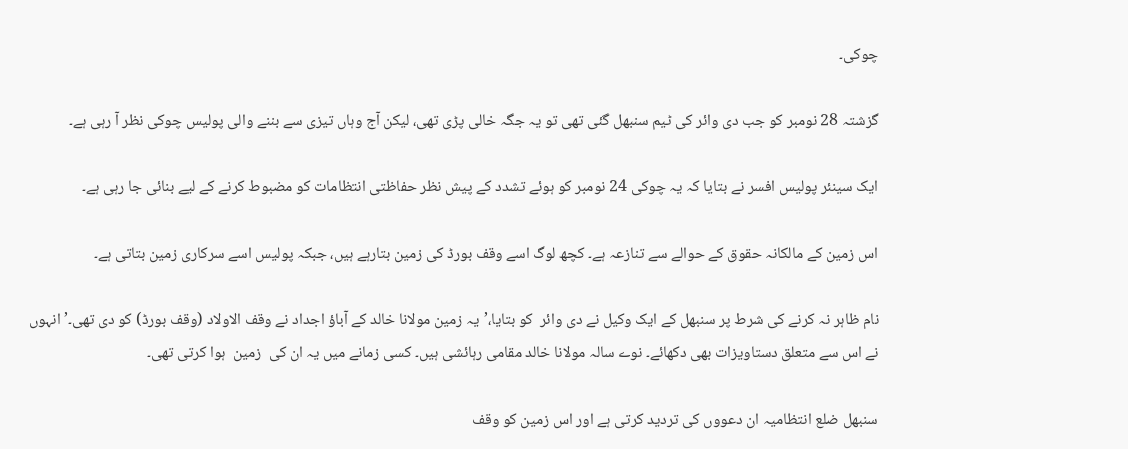چوکی۔

گزشتہ 28 نومبر کو جب دی وائر کی ٹیم سنبھل گئی تھی تو یہ جگہ خالی پڑی تھی، لیکن آج وہاں تیزی سے بننے والی پولیس چوکی نظر آ رہی ہے۔

ایک سینئر پولیس افسر نے بتایا کہ یہ چوکی 24 نومبر کو ہوئے تشدد کے پیش نظر حفاظتی انتظامات کو مضبوط کرنے کے لیے بنائی جا رہی ہے۔

اس زمین کے مالکانہ حقوق کے حوالے سے تنازعہ ہے۔ کچھ لوگ اسے وقف بورڈ کی زمین بتارہے ہیں، جبکہ پولیس اسے سرکاری زمین بتاتی ہے۔

نام ظاہر نہ کرنے کی شرط پر سنبھل کے ایک وکیل نے دی وائر  کو بتایا،’یہ زمین مولانا خالد کے آباؤ اجداد نے وقف الاولاد (وقف بورڈ) کو دی تھی۔’ انہوں نے اس سے متعلق دستاویزات بھی دکھائے۔ نوے سالہ مولانا خالد مقامی رہائشی ہیں۔ کسی زمانے میں یہ ان کی  زمین  ہوا کرتی تھی۔

سنبھل ضلع انتظامیہ ان دعووں کی تردید کرتی ہے اور اس زمین کو وقف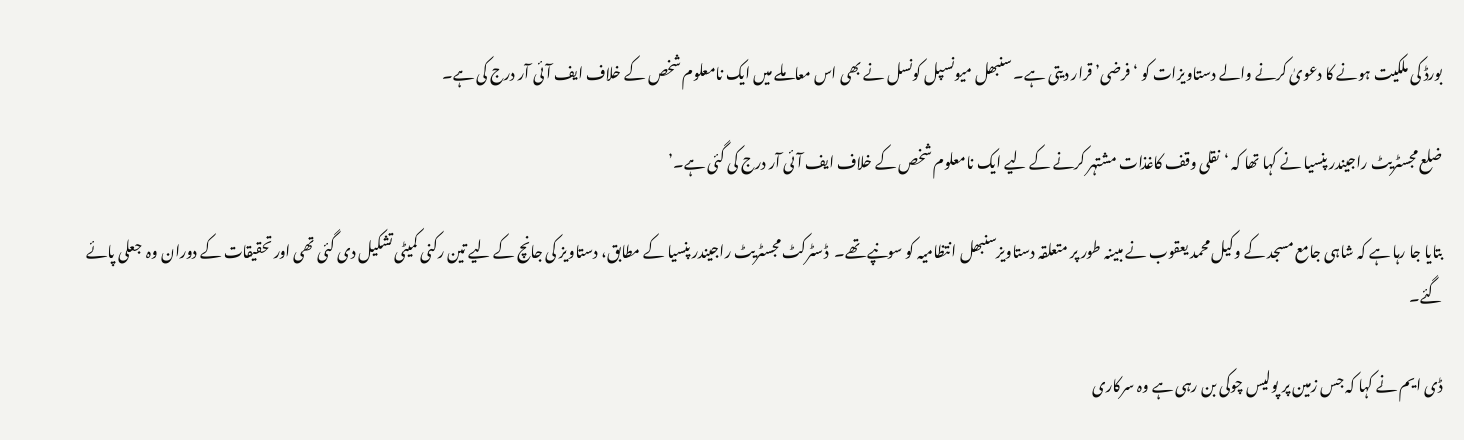بورڈ کی ملکیت ہونے کا دعویٰ کرنے والے دستاویزات کو ‘فرضی’ قرار دیتی ہے۔ سنبھل میونسپل کونسل نے بھی اس معاملے میں ایک نامعلوم شخص کے خلاف ایف آئی آر درج کی ہے۔

ضلع مجسٹریٹ راجیندر پنسیا نے کہا تھا کہ ‘نقلی وقف کاغذات مشتہر کرنے کے لیے ایک نامعلوم شخص کے خلاف ایف آئی آر درج کی گئی ہے۔’

بتایا جا رہا ہے کہ شاہی جامع مسجد کے وکیل محمد یعقوب نے مبینہ طور پر متعلقہ دستاویزسنبھل انتظامیہ کو سونپے تھے۔  ڈسٹرکٹ مجسٹریٹ راجیندر پنسیا کے مطابق، دستاویز کی جانچ کے لیے تین رکنی کمیٹی تشکیل دی گئی تھی اور تحقیقات کے دوران وہ  جعلی پائے گئے۔

ڈی ایم نے کہا کہ جس زمین پر پولیس چوکی بن رہی ہے وہ سرکاری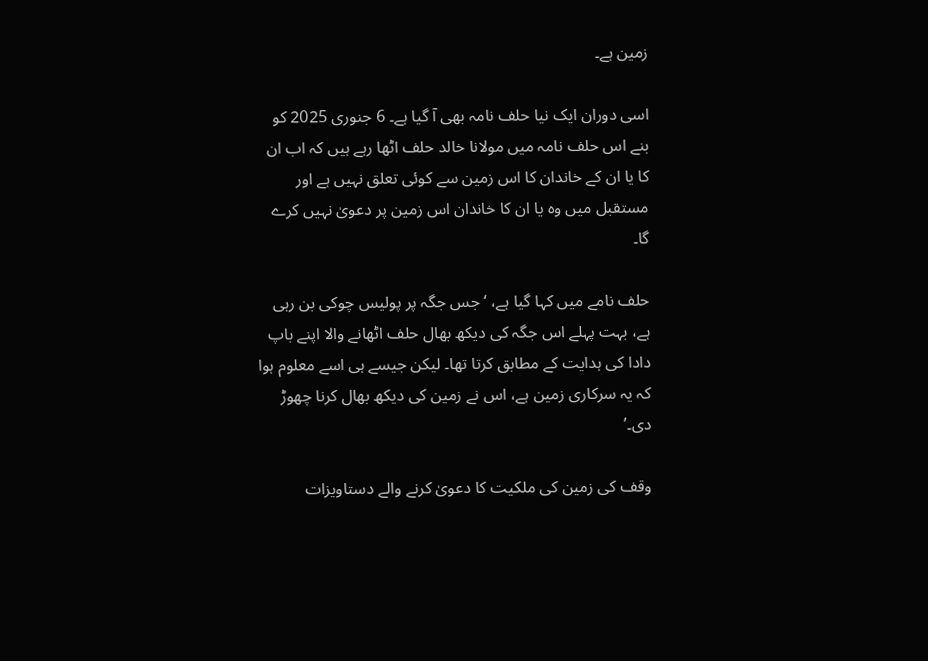زمین ہے۔

اسی دوران ایک نیا حلف نامہ بھی آ گیا ہے۔ 6 جنوری 2025 کو بنے اس حلف نامہ میں مولانا خالد حلف اٹھا رہے ہیں کہ اب ان کا یا ان کے خاندان کا اس زمین سے کوئی تعلق نہیں ہے اور مستقبل میں وہ یا ان کا خاندان اس زمین پر دعویٰ نہیں کرے گا۔

حلف نامے میں کہا گیا ہے، ‘جس جگہ پر پولیس چوکی بن رہی ہے، بہت پہلے اس جگہ کی دیکھ بھال حلف اٹھانے والا اپنے باپ دادا کی ہدایت کے مطابق کرتا تھا۔ لیکن جیسے ہی اسے معلوم ہوا کہ یہ سرکاری زمین ہے، اس نے زمین کی دیکھ بھال کرنا چھوڑ دی۔’

وقف کی زمین کی ملکیت کا دعویٰ کرنے والے دستاویزات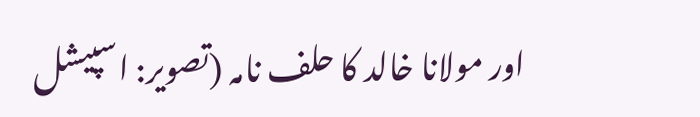اور مولانا خالد کا حلف نامہ (تصویر: اسپیشل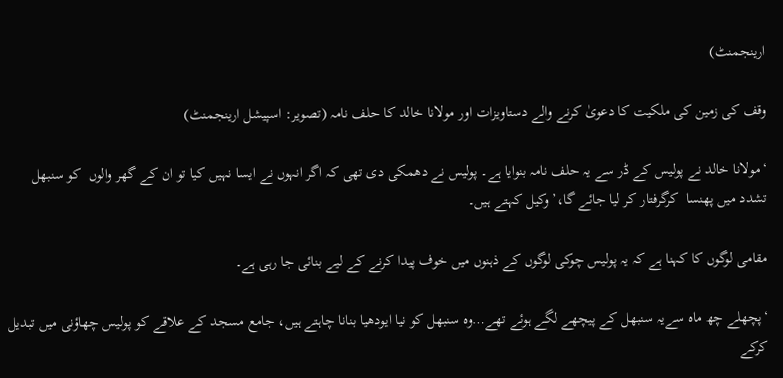ارینجمنٹ)

وقف کی زمین کی ملکیت کا دعویٰ کرنے والے دستاویزات اور مولانا خالد کا حلف نامہ (تصویر: اسپیشل ارینجمنٹ)

‘مولانا خالد نے پولیس کے ڈر سے یہ حلف نامہ بنوایا ہے۔ پولیس نے دھمکی دی تھی کہ اگر انہوں نے ایسا نہیں کیا تو ان کے گھر والوں  کو سنبھل تشدد میں پھنسا  کرگرفتار کر لیا جائے گا،’ وکیل کہتے ہیں۔

مقامی لوگوں کا کہنا ہے کہ یہ پولیس چوکی لوگوں کے ذہنوں میں خوف پیدا کرنے کے لیے بنائی جا رہی ہے۔

‘پچھلے چھ ماہ سےیہ سنبھل کے پیچھے لگے ہوئے تھے…وہ سنبھل کو نیا ایودھیا بنانا چاہتے ہیں، جامع مسجد کے علاقے کو پولیس چھاؤنی میں تبدیل کرکے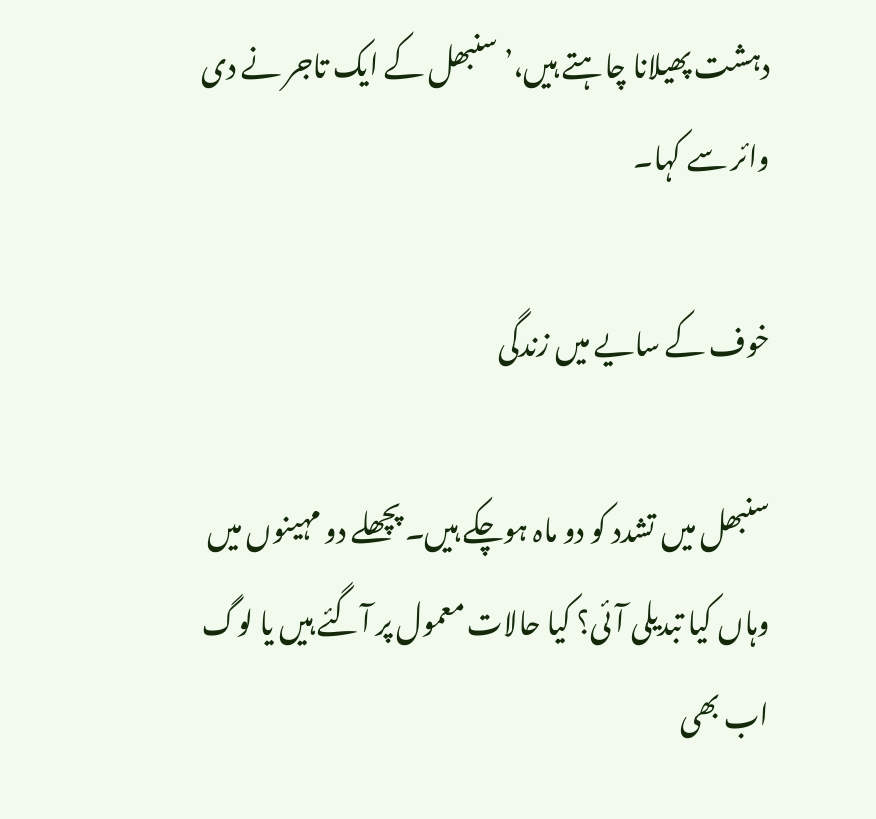دہشت پھیلانا چاہتے ہیں،’ سنبھل کے ایک تاجر نے دی وائر سے کہا۔

خوف کے سایے میں زندگی

سنبھل میں تشدد کو دو ماہ ہوچکے ہیں۔ پچھلے دو مہینوں میں وہاں کیا تبدیلی آئی؟ کیا حالات معمول پر آگئے ہیں یا لوگ اب بھی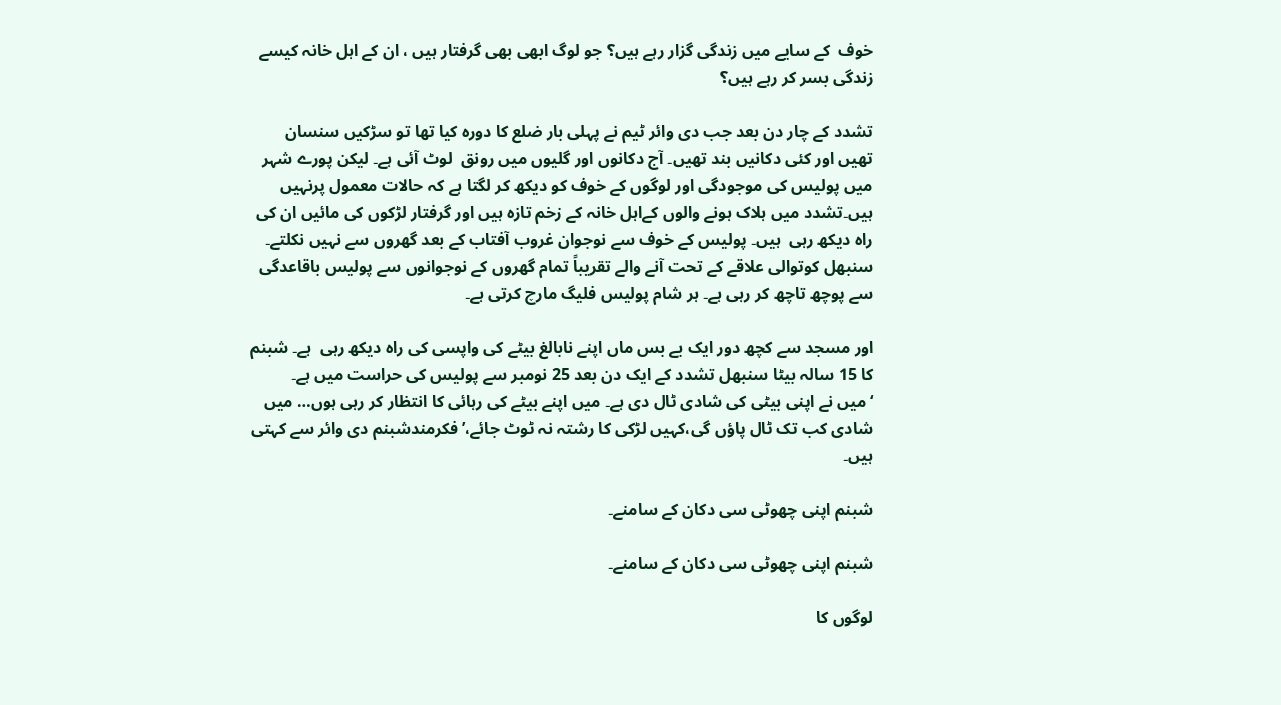خوف  کے سایے میں زندگی گزار رہے ہیں؟ جو لوگ ابھی بھی گرفتار ہیں ، ان کے اہل خانہ کیسے زندگی بسر کر رہے ہیں؟

تشدد کے چار دن بعد جب دی وائر ٹیم نے پہلی بار ضلع کا دورہ کیا تھا تو سڑکیں سنسان تھیں اور کئی دکانیں بند تھیں۔ آج دکانوں اور گلیوں میں رونق  لوٹ آئی ہے۔ لیکن پورے شہر میں پولیس کی موجودگی اور لوگوں کے خوف کو دیکھ کر لگتا ہے کہ حالات معمول پرنہیں  ہیں۔تشدد میں ہلاک ہونے والوں کےاہل خانہ کے زخم تازہ ہیں اور گرفتار لڑکوں کی مائیں ان کی راہ دیکھ رہی  ہیں۔ پولیس کے خوف سے نوجوان غروب آفتاب کے بعد گھروں سے نہیں نکلتے۔ سنبھل کوتوالی علاقے کے تحت آنے والے تقریباً تمام گھروں کے نوجوانوں سے پولیس باقاعدگی سے پوچھ تاچھ کر رہی ہے۔ ہر شام پولیس فلیگ مارچ کرتی ہے۔

اور مسجد سے کچھ دور ایک بے بس ماں اپنے نابالغ بیٹے کی واپسی کی راہ دیکھ رہی  ہے۔ شبنم کا 15 سالہ بیٹا سنبھل تشدد کے ایک دن بعد 25 نومبر سے پولیس کی حراست میں ہے۔  ‘میں نے اپنی بیٹی کی شادی ٹال دی ہے۔ میں اپنے بیٹے کی رہائی کا انتظار کر رہی ہوں… میں شادی کب تک ٹال پاؤں گی،کہیں لڑکی کا رشتہ نہ ٹوٹ جائے،’ فکرمندشبنم دی وائر سے کہتی ہیں۔

شبنم اپنی چھوٹی سی دکان کے سامنے۔

شبنم اپنی چھوٹی سی دکان کے سامنے۔

لوگوں کا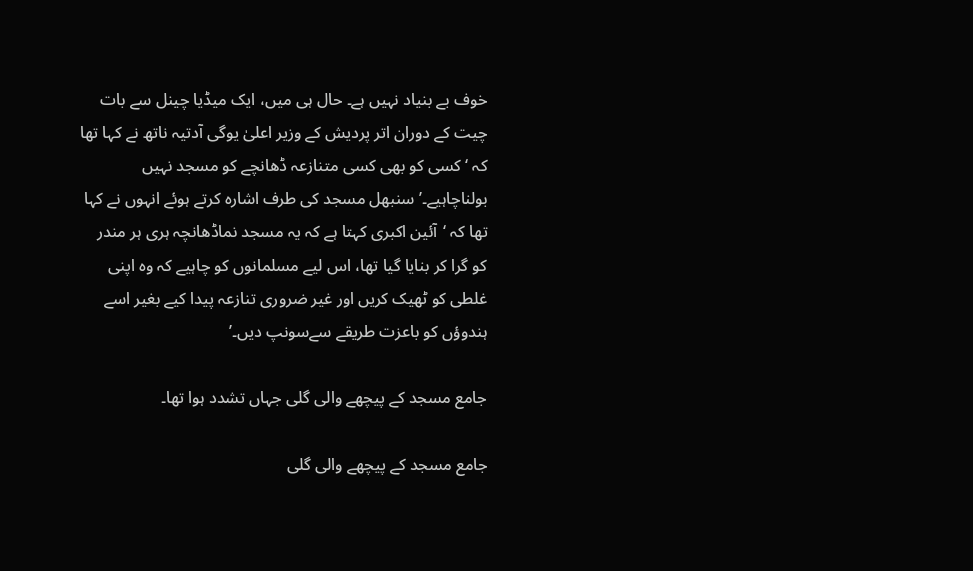خوف بے بنیاد نہیں ہے۔ حال ہی میں، ایک میڈیا چینل سے بات چیت کے دوران اتر پردیش کے وزیر اعلیٰ یوگی آدتیہ ناتھ نے کہا تھا کہ ‘کسی کو بھی کسی متنازعہ ڈھانچے کو مسجد نہیں بولناچاہیے۔’ سنبھل مسجد کی طرف اشارہ کرتے ہوئے انہوں نے کہا تھا کہ ‘آئین اکبری کہتا ہے کہ یہ مسجد نماڈھانچہ ہری ہر مندر کو گرا کر بنایا گیا تھا، اس لیے مسلمانوں کو چاہیے کہ وہ اپنی غلطی کو ٹھیک کریں اور غیر ضروری تنازعہ پیدا کیے بغیر اسے ہندوؤں کو باعزت طریقے سےسونپ دیں۔’

جامع مسجد کے پیچھے والی گلی جہاں تشدد ہوا تھا۔

جامع مسجد کے پیچھے والی گلی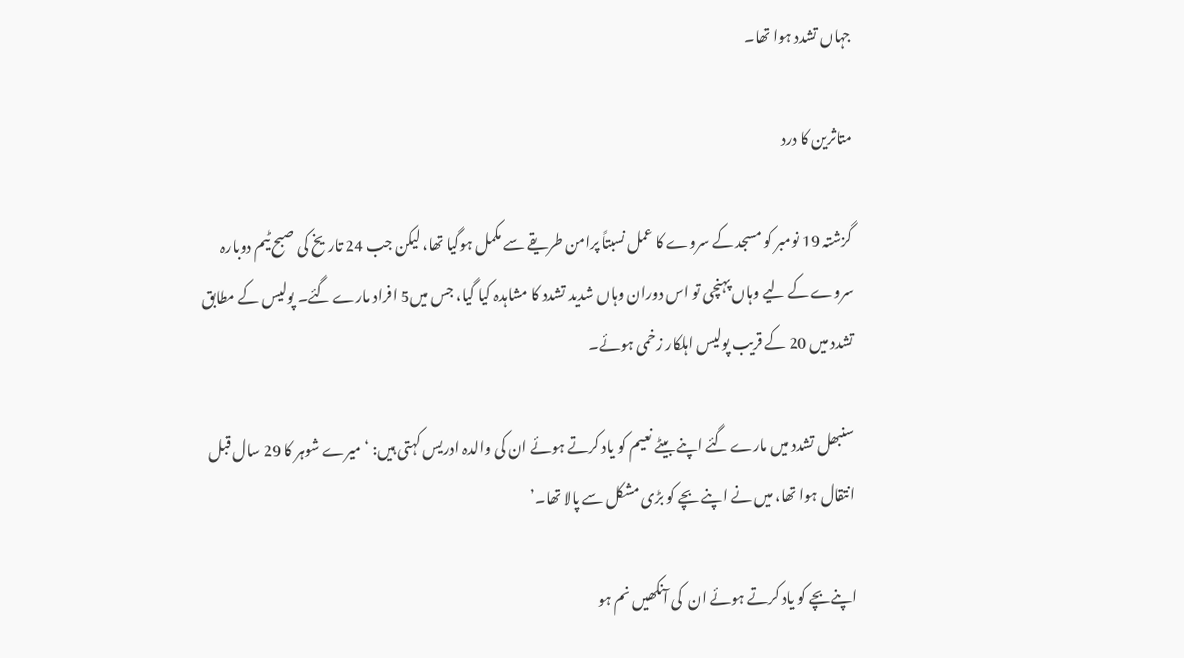جہاں تشدد ہوا تھا۔

متاثرین کا درد

گزشتہ 19 نومبر کو مسجد کے سروے کا عمل نسبتاً پرامن طریقے سے مکمل ہوگیا تھا، لیکن جب 24 تاریخ کی صبح ٹیم دوبارہ سروے کے لیے وہاں پہنچی تو اس دوران وہاں شدید تشدد کا مشاہدہ کیا گیا، جس میں5 افراد مارے گئے۔ پولیس کے مطابق تشدد میں 20 کے قریب پولیس اہلکار زخمی ہوئے۔

سنبھل تشدد میں مارے گئے اپنے بیٹے نعیم کو یاد کرتے ہوئے ان کی والدہ ادریس کہتی ہیں: ‘میرے شوہر کا 29 سال قبل انتقال ہوا تھا، میں نے اپنے بچے کو بڑی مشکل سے پالا تھا۔’

اپنےبچے کو یاد کرتے ہوئے ان  کی آنکھیں نم ہو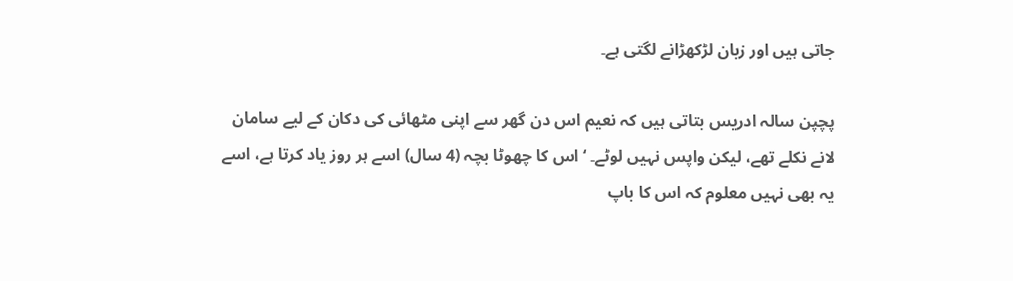جاتی ہیں اور زبان لڑکھڑانے لگتی ہے۔

پچپن سالہ ادریس بتاتی ہیں کہ نعیم اس دن گھر سے اپنی مٹھائی کی دکان کے لیے سامان لانے نکلے تھے، لیکن واپس نہیں لوٹے۔ ‘اس کا چھوٹا بچہ (4 سال) اسے ہر روز یاد کرتا ہے، اسے یہ بھی نہیں معلوم کہ اس کا باپ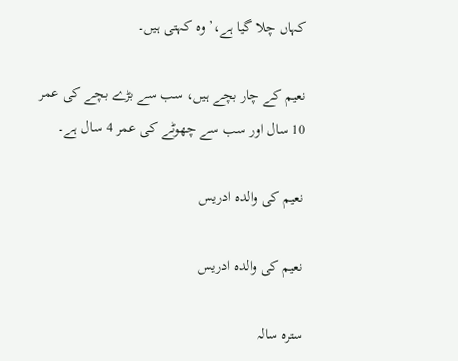کہاں چلا گیا ہے،’وہ کہتی ہیں۔

نعیم کے چار بچے ہیں، سب سے بڑے بچے کی عمر 10 سال اور سب سے چھوٹے کی عمر 4 سال ہے۔

نعیم کی والدہ ادریس

نعیم کی والدہ ادریس

سترہ سالہ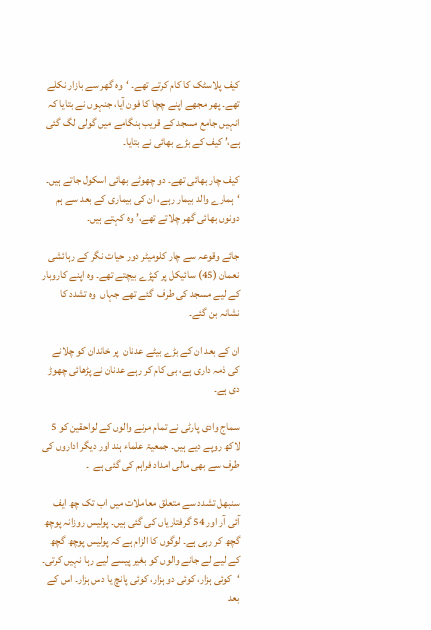کیف پلاسٹک کا کام کرتے تھے۔ ‘وہ گھر سے بازار نکلے تھے۔ پھر مجھے اپنے چچا کا فون آیا، جنہوں نے بتایا کہ انہیں جامع مسجد کے قریب ہنگامے میں گولی لگ گئی ہے،’ کیف کے بڑے بھائی نے بتایا۔

کیف چار بھائی تھے۔ دو چھوٹے بھائی اسکول جاتے ہیں۔ ‘ہمارے والد بیمار رہے، ان کی بیماری کے بعد سے ہم دونوں بھائی گھر چلاتے تھے،’ وہ کہتے ہیں۔

جائے وقوعہ سے چار کلومیٹر دور حیات نگر کے رہائشی نعمان (45) سائیکل پر کپڑے بیچتے تھے۔ وہ اپنے کاروبار کے لیے مسجد کی طرف  گئے تھے جہاں  وہ تشدد کا نشانہ بن گئے۔

ان کے بعد ان کے بڑے بیٹے عدنان  پر خاندان کو چلانے کی ذمہ داری ہے، بی کام کر رہے عدنان نے پڑھائی چھوڑ دی ہے۔

سماج وادی پارٹی نے تمام مرنے والوں کے لواحقین کو 5 لاکھ روپے دیے ہیں۔ جمعیۃ علماء ہند اور دیگر اداروں کی طرف سے بھی مالی امداد فراہم کی گئی ہے  ۔

سنبھل تشدد سے متعلق معاملات میں اب تک چھ ایف آئی آر اور 54 گرفتاریاں کی گئی ہیں۔ پولیس روزانہ پوچھ گچھ کر رہی ہے۔ لوگوں کا الزام ہے کہ پولیس پوچھ گچھ کے لیے لے جانے والوں کو بغیر پیسے لیے رہا نہیں کرتی۔ ‘کوئی ہزار، کوئی دو ہزار، کوئی پانچ یا دس ہزار۔ اس کے بعد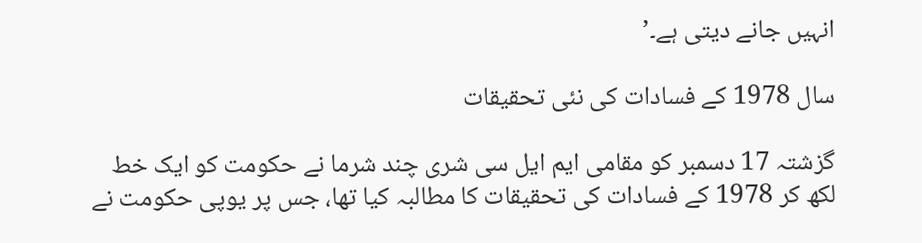انہیں جانے دیتی ہے۔’

سال 1978 کے فسادات کی نئی تحقیقات

گزشتہ 17 دسمبر کو مقامی ایم ایل سی شری چند شرما نے حکومت کو ایک خط لکھ کر 1978 کے فسادات کی تحقیقات کا مطالبہ کیا تھا، جس پر یوپی حکومت نے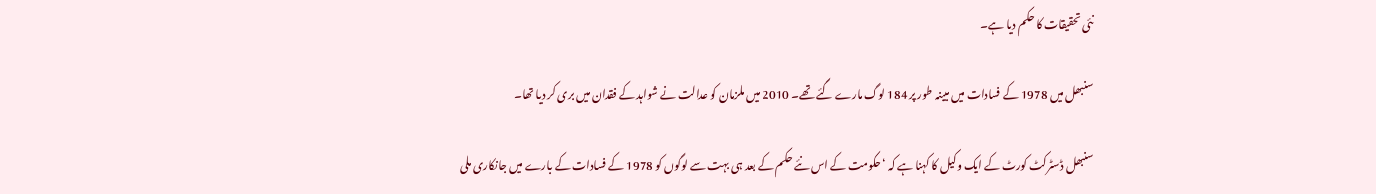نئی تحقیقات کا حکم دیا ہے۔

سنبھل میں 1978 کے فسادات میں مبینہ طور پر 184 لوگ مارے گئے تھے۔ 2010 میں ملزمان کو عدالت نے شواہد کے فقدان میں بری کر دیا تھا۔

سنبھل ڈسٹرکٹ کورٹ کے ایک وکیل کا کہنا ہے کہ ‘حکومت کے اس نئے حکم کے بعد ہی بہت سے لوگوں کو 1978 کے فسادات کے بارے میں جانکاری ملی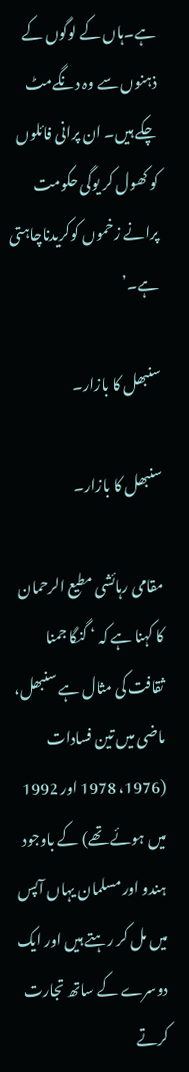ہے۔ہاں کے لوگوں کے ذہنوں سے وہ دنگےمٹ چکے ہیں۔ ان پرانی فائلوں کو کھول کر یوگی حکومت پرانے زخموں کوکریدناچاہتی ہے۔’

سنبھل کا بازار۔

سنبھل کا بازار۔

مقامی رہائشی مطیع الرحمان کا کہنا ہے کہ ‘ گنگا جمنا ثقافت کی مثال ہے سنبھل، ماضی میں تین فسادات (1976، 1978 اور 1992 میں ہوئے تھے) کے باوجود ہندو اور مسلمان یہاں آپس میں مل کر رہتے ہیں اور ایک دوسرے کے ساتھ تجارت کرتے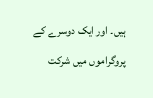ہیں۔ اور ایک دوسرے کے پروگراموں میں شرکت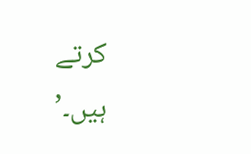کرتے ہیں۔’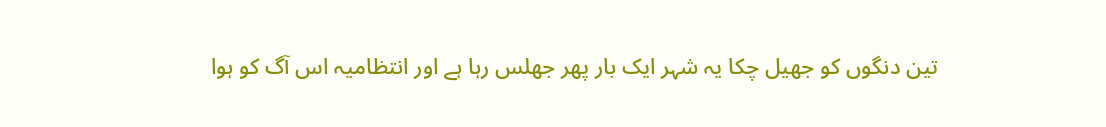تین دنگوں کو جھیل چکا یہ شہر ایک بار پھر جھلس رہا ہے اور انتظامیہ اس آگ کو ہوا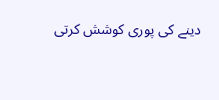دینے کی پوری کوشش کرتی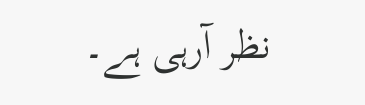نظر آرہی ہے۔